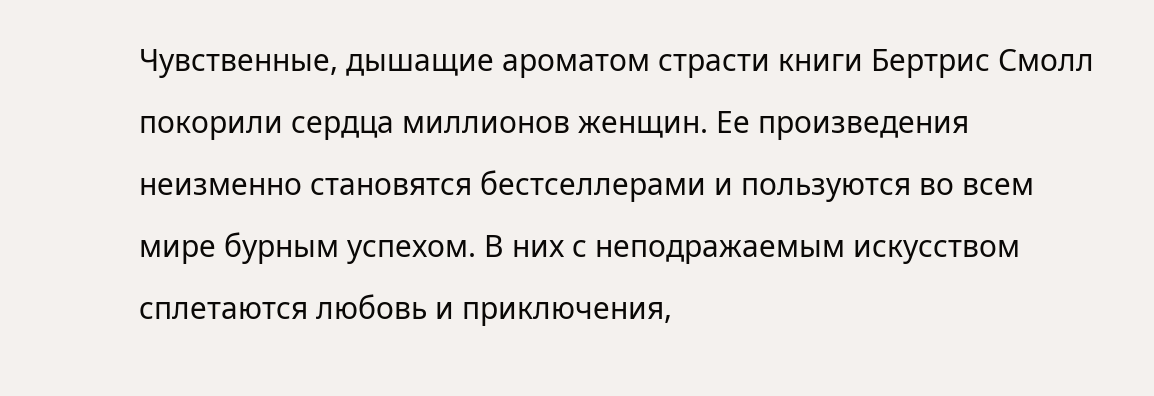Чувственные, дышащие ароматом страсти книги Бертрис Смолл покорили сердца миллионов женщин. Ее произведения неизменно становятся бестселлерами и пользуются во всем мире бурным успехом. В них с неподражаемым искусством сплетаются любовь и приключения,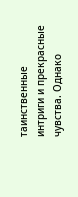таинственные интриги и прекрасные чувства. Однако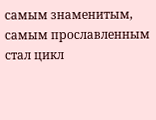самым знаменитым, самым прославленным стал цикл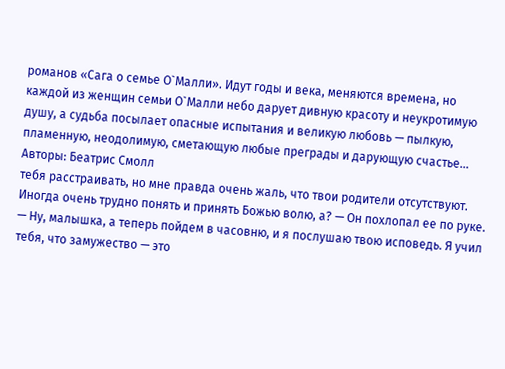романов «Сага о семье О`Малли». Идут годы и века, меняются времена, но каждой из женщин семьи О`Малли небо дарует дивную красоту и неукротимую душу, а судьба посылает опасные испытания и великую любовь — пылкую, пламенную, неодолимую, сметающую любые преграды и дарующую счастье…
Авторы: Беатрис Смолл
тебя расстраивать, но мне правда очень жаль, что твои родители отсутствуют. Иногда очень трудно понять и принять Божью волю, а? — Он похлопал ее по руке. — Ну, малышка, а теперь пойдем в часовню, и я послушаю твою исповедь. Я учил тебя, что замужество — это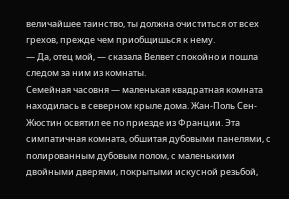величайшее таинство, ты должна очиститься от всех грехов, прежде чем приобщишься к нему.
— Да, отец мой, — сказала Велвет спокойно и пошла следом за ним из комнаты.
Семейная часовня — маленькая квадратная комната находилась в северном крыле дома. Жан-Поль Сен-Жюстин освятил ее по приезде из Франции. Эта симпатичная комната, обшитая дубовыми панелями, с полированным дубовым полом, с маленькими двойными дверями, покрытыми искусной резьбой,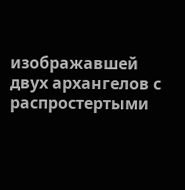изображавшей двух архангелов с распростертыми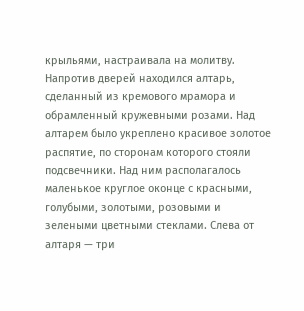крыльями, настраивала на молитву. Напротив дверей находился алтарь, сделанный из кремового мрамора и обрамленный кружевными розами. Над алтарем было укреплено красивое золотое распятие, по сторонам которого стояли подсвечники. Над ним располагалось маленькое круглое оконце с красными, голубыми, золотыми, розовыми и зелеными цветными стеклами. Слева от алтаря — три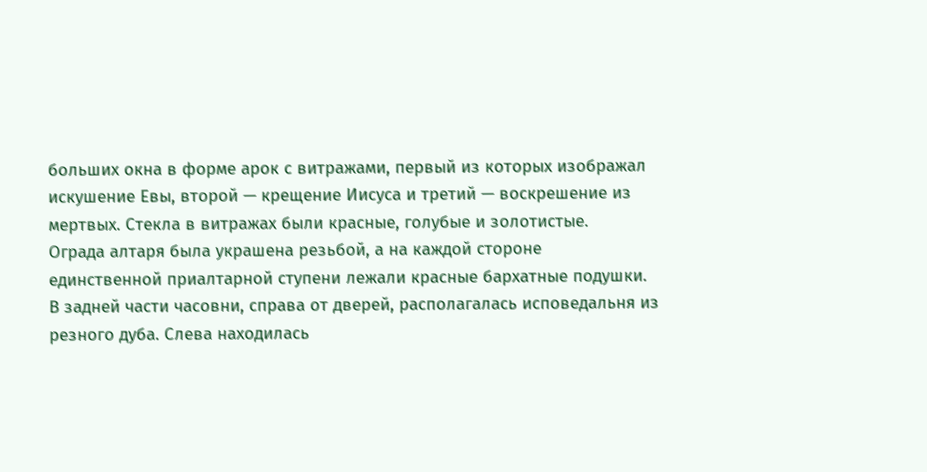больших окна в форме арок с витражами, первый из которых изображал искушение Евы, второй — крещение Иисуса и третий — воскрешение из мертвых. Стекла в витражах были красные, голубые и золотистые.
Ограда алтаря была украшена резьбой, а на каждой стороне единственной приалтарной ступени лежали красные бархатные подушки. В задней части часовни, справа от дверей, располагалась исповедальня из резного дуба. Слева находилась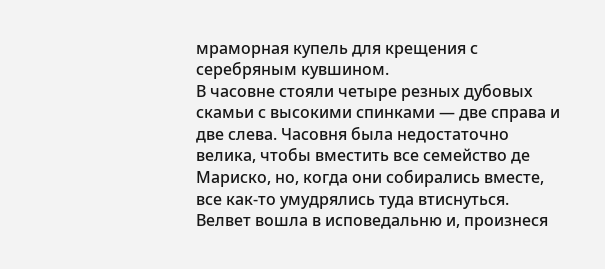мраморная купель для крещения с серебряным кувшином.
В часовне стояли четыре резных дубовых скамьи с высокими спинками — две справа и две слева. Часовня была недостаточно велика, чтобы вместить все семейство де Мариско, но, когда они собирались вместе, все как-то умудрялись туда втиснуться.
Велвет вошла в исповедальню и, произнеся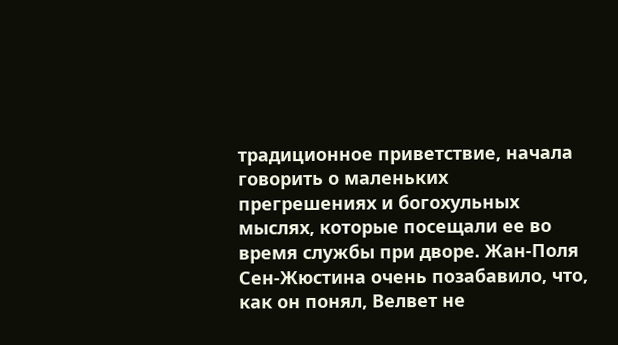традиционное приветствие, начала говорить о маленьких прегрешениях и богохульных мыслях, которые посещали ее во время службы при дворе. Жан-Поля Сен-Жюстина очень позабавило, что, как он понял, Велвет не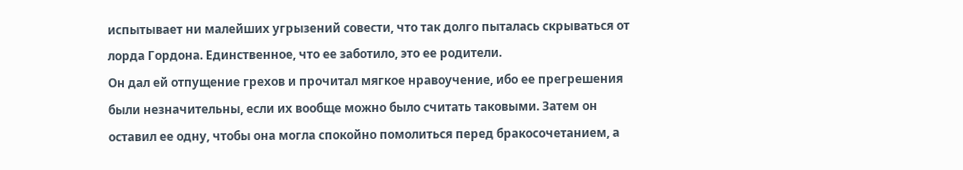испытывает ни малейших угрызений совести, что так долго пыталась скрываться от лорда Гордона. Единственное, что ее заботило, это ее родители.
Он дал ей отпущение грехов и прочитал мягкое нравоучение, ибо ее прегрешения были незначительны, если их вообще можно было считать таковыми. Затем он оставил ее одну, чтобы она могла спокойно помолиться перед бракосочетанием, а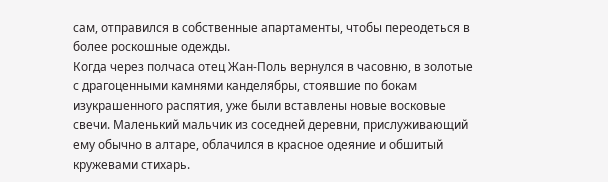сам, отправился в собственные апартаменты, чтобы переодеться в более роскошные одежды.
Когда через полчаса отец Жан-Поль вернулся в часовню, в золотые с драгоценными камнями канделябры, стоявшие по бокам изукрашенного распятия, уже были вставлены новые восковые свечи. Маленький мальчик из соседней деревни, прислуживающий ему обычно в алтаре, облачился в красное одеяние и обшитый кружевами стихарь.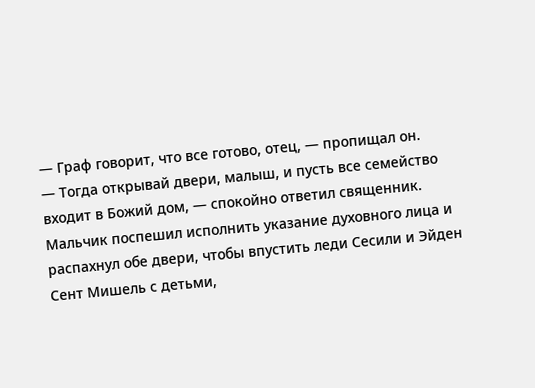— Граф говорит, что все готово, отец, — пропищал он.
— Тогда открывай двери, малыш, и пусть все семейство входит в Божий дом, — спокойно ответил священник.
Мальчик поспешил исполнить указание духовного лица и распахнул обе двери, чтобы впустить леди Сесили и Эйден Сент Мишель с детьми,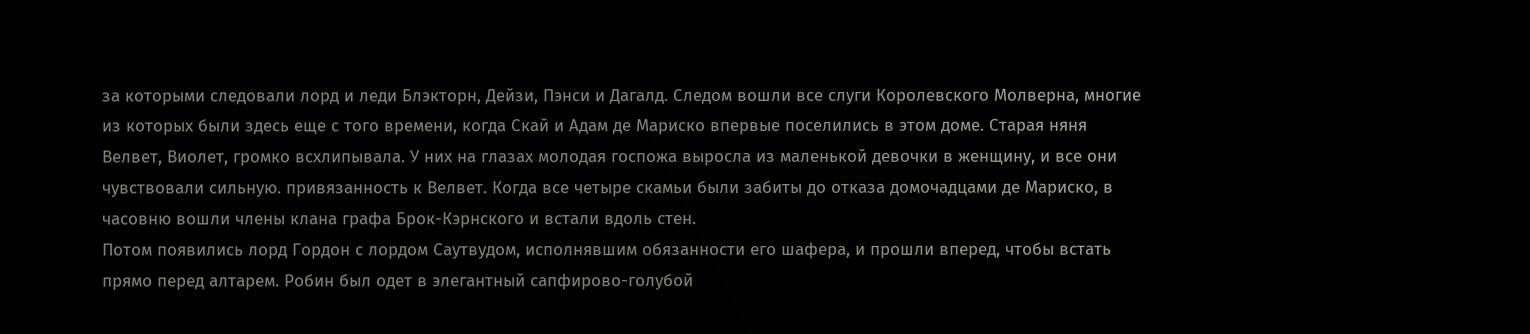за которыми следовали лорд и леди Блэкторн, Дейзи, Пэнси и Дагалд. Следом вошли все слуги Королевского Молверна, многие из которых были здесь еще с того времени, когда Скай и Адам де Мариско впервые поселились в этом доме. Старая няня Велвет, Виолет, громко всхлипывала. У них на глазах молодая госпожа выросла из маленькой девочки в женщину, и все они чувствовали сильную. привязанность к Велвет. Когда все четыре скамьи были забиты до отказа домочадцами де Мариско, в часовню вошли члены клана графа Брок-Кэрнского и встали вдоль стен.
Потом появились лорд Гордон с лордом Саутвудом, исполнявшим обязанности его шафера, и прошли вперед, чтобы встать прямо перед алтарем. Робин был одет в элегантный сапфирово-голубой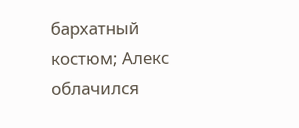бархатный костюм; Алекс облачился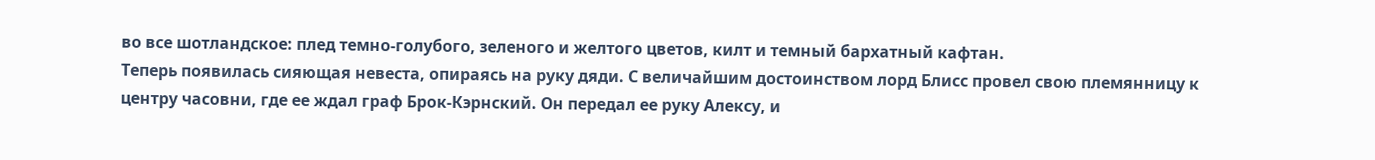во все шотландское: плед темно-голубого, зеленого и желтого цветов, килт и темный бархатный кафтан.
Теперь появилась сияющая невеста, опираясь на руку дяди. С величайшим достоинством лорд Блисс провел свою племянницу к центру часовни, где ее ждал граф Брок-Кэрнский. Он передал ее руку Алексу, и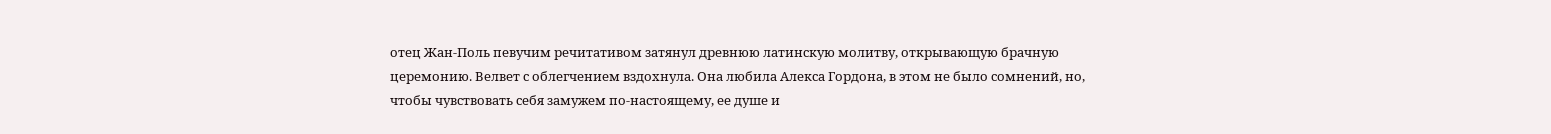отец Жан-Поль певучим речитативом затянул древнюю латинскую молитву, открывающую брачную церемонию. Велвет с облегчением вздохнула. Она любила Алекса Гордона, в этом не было сомнений, но, чтобы чувствовать себя замужем по-настоящему, ее душе и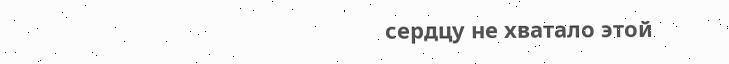сердцу не хватало этой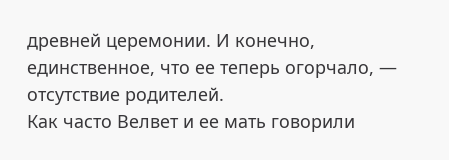древней церемонии. И конечно, единственное, что ее теперь огорчало, — отсутствие родителей.
Как часто Велвет и ее мать говорили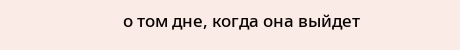о том дне, когда она выйдет